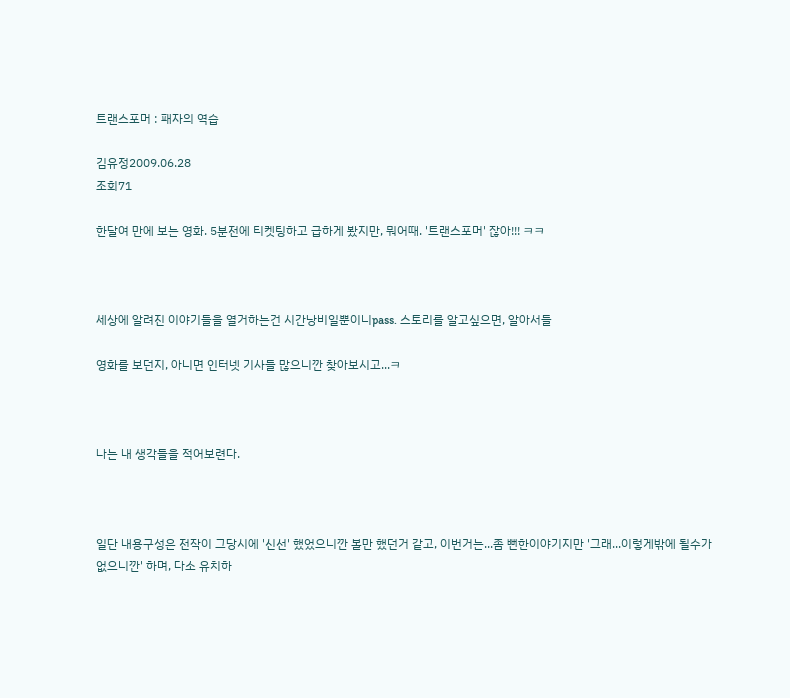트랜스포머 : 패자의 역습

김유정2009.06.28
조회71

한달여 만에 보는 영화. 5분전에 티켓팅하고 급하게 봤지만, 뭐어때. '트랜스포머' 잖아!!! ㅋㅋ



세상에 알려진 이야기들을 열거하는건 시간낭비일뿐이니pass. 스토리를 알고싶으면, 알아서들

영화를 보던지, 아니면 인터넷 기사들 많으니깐 찾아보시고...ㅋ



나는 내 생각들을 적어보련다.



일단 내용구성은 전작이 그당시에 '신선' 했었으니깐 볼만 했던거 같고, 이번거는...좀 뻔한이야기지만 '그래...이렇게밖에 될수가 없으니깐' 하며, 다소 유치하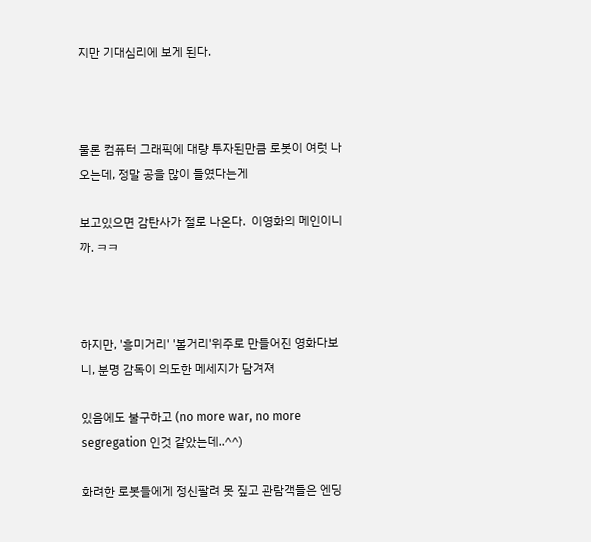지만 기대심리에 보게 된다.



물론 컴퓨터 그래픽에 대량 투자된만큼 로봇이 여럿 나오는데, 정말 공을 많이 들였다는게

보고있으면 감탄사가 절로 나온다.  이영화의 메인이니까. ㅋㅋ



하지만, '흥미거리' '볼거리'위주로 만들어진 영화다보니, 분명 감독이 의도한 메세지가 담겨져

있음에도 불구하고 (no more war, no more segregation 인것 같았는데..^^)

화려한 로봇들에게 정신팔려 못 짚고 관람객들은 엔딩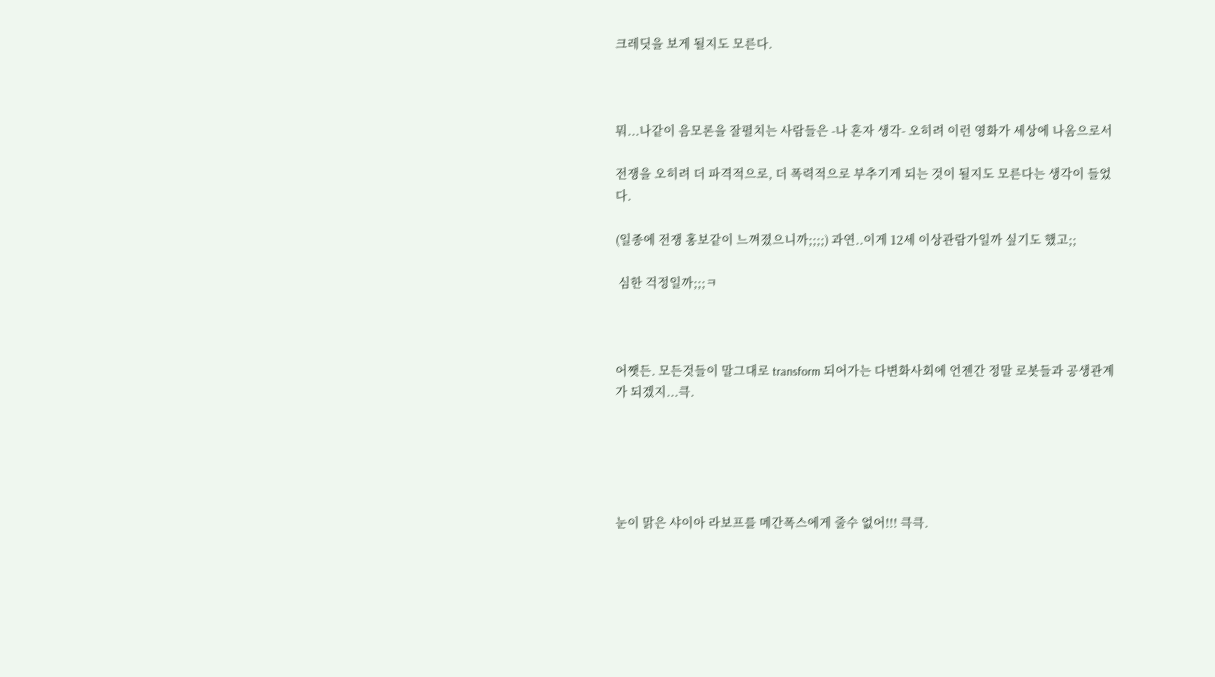크레딧을 보게 될지도 모른다.



뭐...나같이 음모론을 잘펼치는 사람들은 -나 혼자 생각- 오히려 이런 영화가 세상에 나옴으로서

전쟁을 오히려 더 파격적으로, 더 폭력적으로 부추기게 되는 것이 될지도 모른다는 생각이 들었다.

(일종에 전쟁 홍보같이 느껴졌으니까;;;;) 과연..이게 12세 이상관람가일까 싶기도 했고;;

 심한 걱정일까;;;ㅋ



어쨋든. 모든것들이 말그대로 transform 되어가는 다변화사회에 언젠간 정말 로봇들과 공생관계가 되겠지...큭.





눈이 맑은 샤이아 라보프를 메간폭스에게 줄수 없어!!! 큭큭.